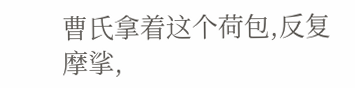曹氏拿着这个荷包,反复摩挲,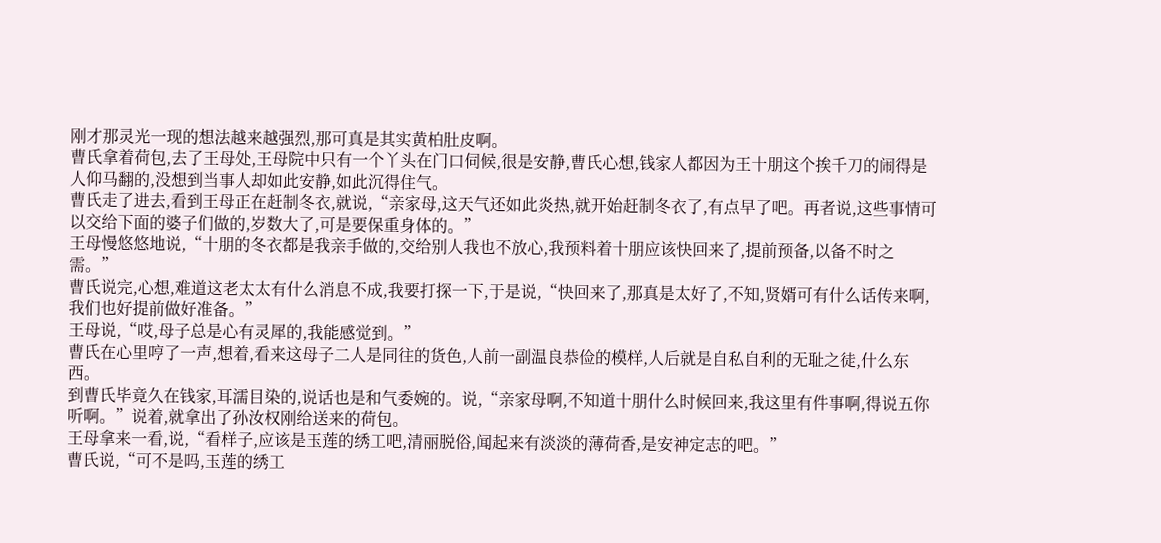刚才那灵光一现的想法越来越强烈,那可真是其实黄柏肚皮啊。
曹氏拿着荷包,去了王母处,王母院中只有一个丫头在门口伺候,很是安静,曹氏心想,钱家人都因为王十朋这个挨千刀的闹得是人仰马翻的,没想到当事人却如此安静,如此沉得住气。
曹氏走了进去,看到王母正在赶制冬衣,就说,“亲家母,这天气还如此炎热,就开始赶制冬衣了,有点早了吧。再者说,这些事情可以交给下面的婆子们做的,岁数大了,可是要保重身体的。”
王母慢悠悠地说,“十朋的冬衣都是我亲手做的,交给别人我也不放心,我预料着十朋应该快回来了,提前预备,以备不时之需。”
曹氏说完,心想,难道这老太太有什么消息不成,我要打探一下,于是说,“快回来了,那真是太好了,不知,贤婿可有什么话传来啊,我们也好提前做好准备。”
王母说,“哎,母子总是心有灵犀的,我能感觉到。”
曹氏在心里哼了一声,想着,看来这母子二人是同往的货色,人前一副温良恭俭的模样,人后就是自私自利的无耻之徒,什么东西。
到曹氏毕竟久在钱家,耳濡目染的,说话也是和气委婉的。说,“亲家母啊,不知道十朋什么时候回来,我这里有件事啊,得说五你听啊。”说着,就拿出了孙汝权刚给送来的荷包。
王母拿来一看,说,“看样子,应该是玉莲的绣工吧,清丽脱俗,闻起来有淡淡的薄荷香,是安神定志的吧。”
曹氏说,“可不是吗,玉莲的绣工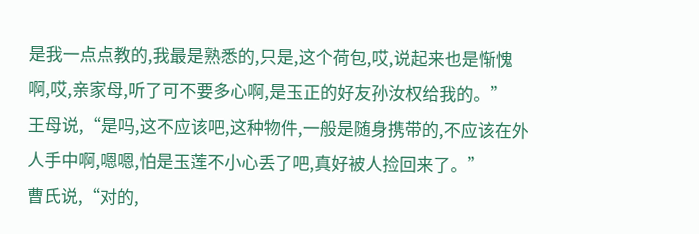是我一点点教的,我最是熟悉的,只是,这个荷包,哎,说起来也是惭愧啊,哎,亲家母,听了可不要多心啊,是玉正的好友孙汝权给我的。”
王母说,“是吗,这不应该吧,这种物件,一般是随身携带的,不应该在外人手中啊,嗯嗯,怕是玉莲不小心丢了吧,真好被人捡回来了。”
曹氏说,“对的,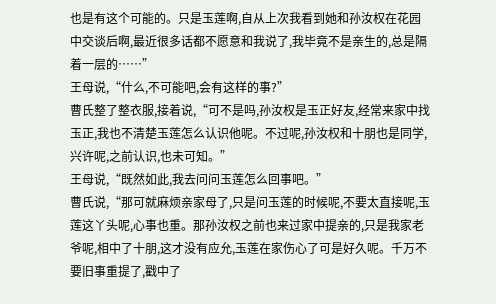也是有这个可能的。只是玉莲啊,自从上次我看到她和孙汝权在花园中交谈后啊,最近很多话都不愿意和我说了,我毕竟不是亲生的,总是隔着一层的……”
王母说,“什么,不可能吧,会有这样的事?”
曹氏整了整衣服,接着说,“可不是吗,孙汝权是玉正好友,经常来家中找玉正,我也不清楚玉莲怎么认识他呢。不过呢,孙汝权和十朋也是同学,兴许呢,之前认识,也未可知。”
王母说,“既然如此,我去问问玉莲怎么回事吧。”
曹氏说,“那可就麻烦亲家母了,只是问玉莲的时候呢,不要太直接呢,玉莲这丫头呢,心事也重。那孙汝权之前也来过家中提亲的,只是我家老爷呢,相中了十朋,这才没有应允,玉莲在家伤心了可是好久呢。千万不要旧事重提了,戳中了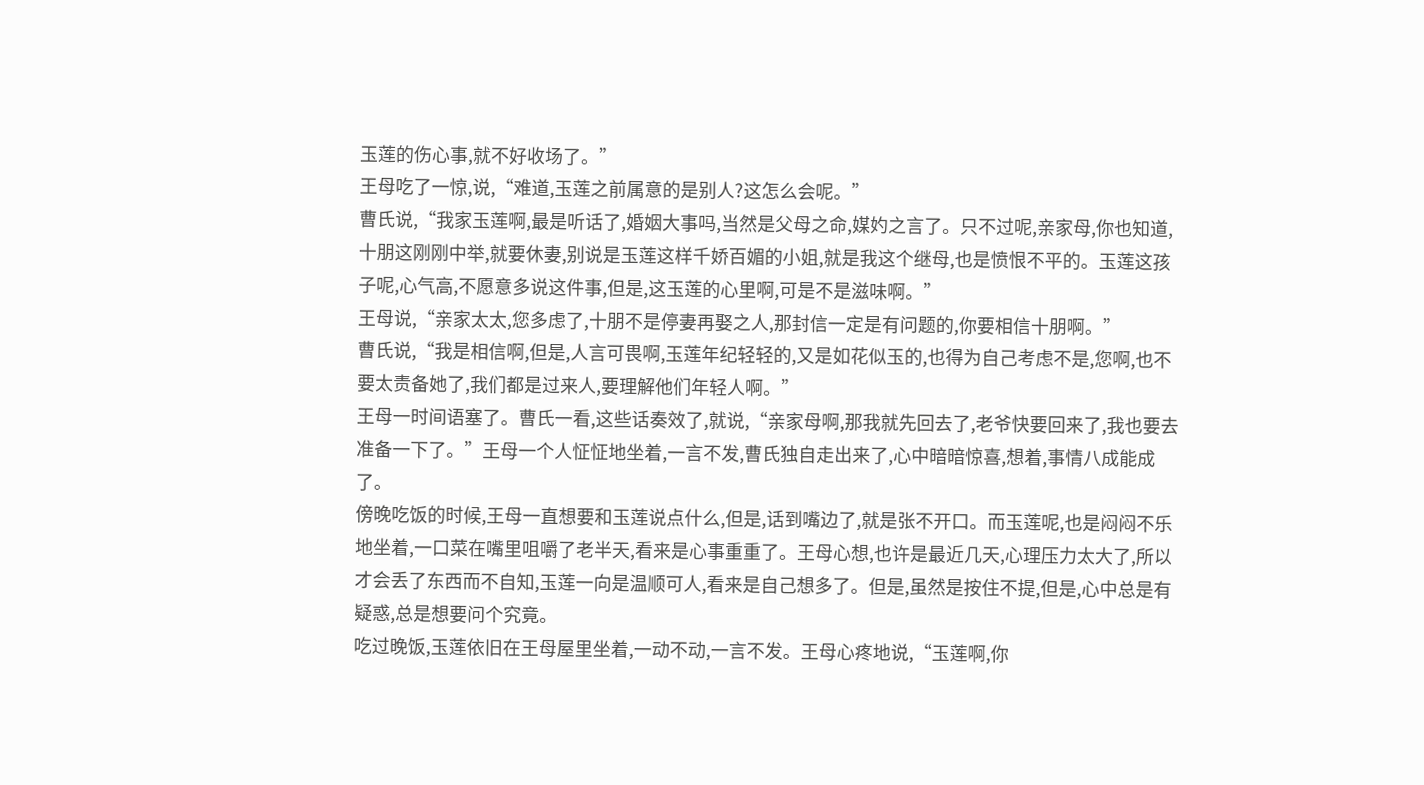玉莲的伤心事,就不好收场了。”
王母吃了一惊,说,“难道,玉莲之前属意的是别人?这怎么会呢。”
曹氏说,“我家玉莲啊,最是听话了,婚姻大事吗,当然是父母之命,媒妁之言了。只不过呢,亲家母,你也知道,十朋这刚刚中举,就要休妻,别说是玉莲这样千娇百媚的小姐,就是我这个继母,也是愤恨不平的。玉莲这孩子呢,心气高,不愿意多说这件事,但是,这玉莲的心里啊,可是不是滋味啊。”
王母说,“亲家太太,您多虑了,十朋不是停妻再娶之人,那封信一定是有问题的,你要相信十朋啊。”
曹氏说,“我是相信啊,但是,人言可畏啊,玉莲年纪轻轻的,又是如花似玉的,也得为自己考虑不是,您啊,也不要太责备她了,我们都是过来人,要理解他们年轻人啊。”
王母一时间语塞了。曹氏一看,这些话奏效了,就说,“亲家母啊,那我就先回去了,老爷快要回来了,我也要去准备一下了。”王母一个人怔怔地坐着,一言不发,曹氏独自走出来了,心中暗暗惊喜,想着,事情八成能成了。
傍晚吃饭的时候,王母一直想要和玉莲说点什么,但是,话到嘴边了,就是张不开口。而玉莲呢,也是闷闷不乐地坐着,一口菜在嘴里咀嚼了老半天,看来是心事重重了。王母心想,也许是最近几天,心理压力太大了,所以才会丢了东西而不自知,玉莲一向是温顺可人,看来是自己想多了。但是,虽然是按住不提,但是,心中总是有疑惑,总是想要问个究竟。
吃过晚饭,玉莲依旧在王母屋里坐着,一动不动,一言不发。王母心疼地说,“玉莲啊,你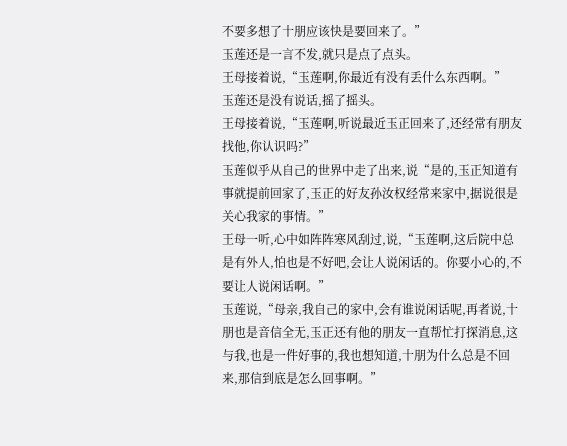不要多想了十朋应该快是要回来了。”
玉莲还是一言不发,就只是点了点头。
王母接着说,“玉莲啊,你最近有没有丢什么东西啊。”
玉莲还是没有说话,摇了摇头。
王母接着说,“玉莲啊,听说最近玉正回来了,还经常有朋友找他,你认识吗?”
玉莲似乎从自己的世界中走了出来,说“是的,玉正知道有事就提前回家了,玉正的好友孙汝权经常来家中,据说很是关心我家的事情。”
王母一听,心中如阵阵寒风刮过,说,“玉莲啊,这后院中总是有外人,怕也是不好吧,会让人说闲话的。你要小心的,不要让人说闲话啊。”
玉莲说,“母亲,我自己的家中,会有谁说闲话呢,再者说,十朋也是音信全无,玉正还有他的朋友一直帮忙打探消息,这与我,也是一件好事的,我也想知道,十朋为什么总是不回来,那信到底是怎么回事啊。”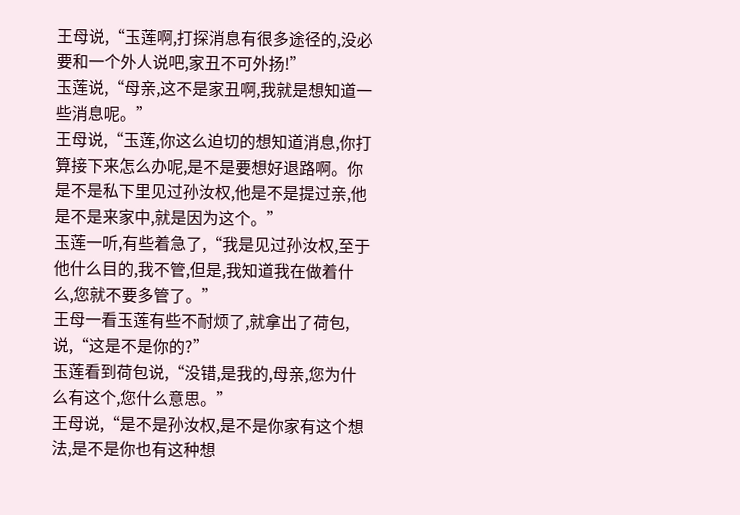王母说,“玉莲啊,打探消息有很多途径的,没必要和一个外人说吧,家丑不可外扬!”
玉莲说,“母亲,这不是家丑啊,我就是想知道一些消息呢。”
王母说,“玉莲,你这么迫切的想知道消息,你打算接下来怎么办呢,是不是要想好退路啊。你是不是私下里见过孙汝权,他是不是提过亲,他是不是来家中,就是因为这个。”
玉莲一听,有些着急了,“我是见过孙汝权,至于他什么目的,我不管,但是,我知道我在做着什么,您就不要多管了。”
王母一看玉莲有些不耐烦了,就拿出了荷包,说,“这是不是你的?”
玉莲看到荷包说,“没错,是我的,母亲,您为什么有这个,您什么意思。”
王母说,“是不是孙汝权,是不是你家有这个想法,是不是你也有这种想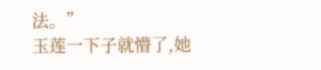法。”
玉莲一下子就懵了,她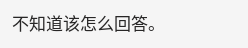不知道该怎么回答。